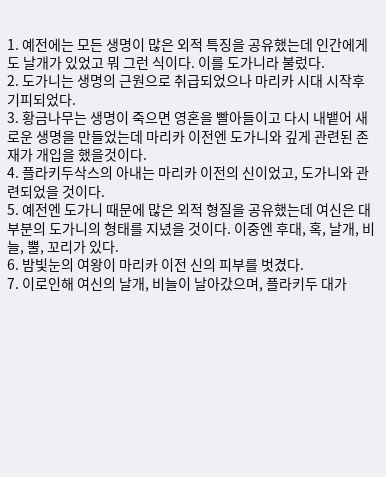1. 예전에는 모든 생명이 많은 외적 특징을 공유했는데 인간에게도 날개가 있었고 뭐 그런 식이다. 이를 도가니라 불렀다.
2. 도가니는 생명의 근원으로 취급되었으나 마리카 시대 시작후 기피되었다.
3. 황금나무는 생명이 죽으면 영혼을 빨아들이고 다시 내뱉어 새로운 생명을 만들었는데 마리카 이전엔 도가니와 깊게 관련된 존재가 개입을 했을것이다.
4. 플라키두삭스의 아내는 마리카 이전의 신이었고, 도가니와 관련되었을 것이다.
5. 예전엔 도가니 때문에 많은 외적 형질을 공유했는데 여신은 대부분의 도가니의 형태를 지녔을 것이다. 이중엔 후대, 혹, 날개, 비늘, 뿔, 꼬리가 있다.
6. 밤빛눈의 여왕이 마리카 이전 신의 피부를 벗겼다.
7. 이로인해 여신의 날개, 비늘이 날아갔으며, 플라키두 대가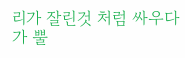리가 잘린것 처럼 싸우다가 뿔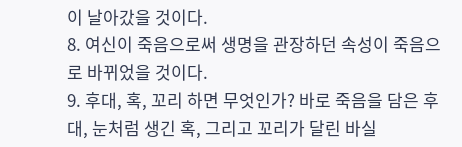이 날아갔을 것이다.
8. 여신이 죽음으로써 생명을 관장하던 속성이 죽음으로 바뀌었을 것이다.
9. 후대, 혹, 꼬리 하면 무엇인가? 바로 죽음을 담은 후대, 눈처럼 생긴 혹, 그리고 꼬리가 달린 바실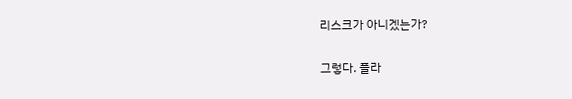리스크가 아니겠는가?

그렇다. 플라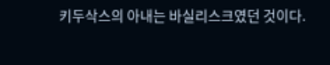키두삭스의 아내는 바실리스크였던 것이다.